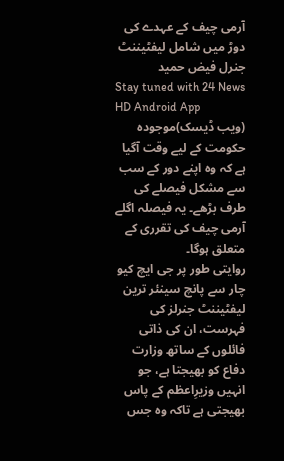آرمی چیف کے عہدے کی دوڑ میں شامل لیفٹیننٹ جنرل فیض حمید
Stay tuned with 24 News HD Android App
(ویب ڈیسک)موجودہ حکومت کے لیے وقت آگیا ہے کہ وہ اپنے دور کے سب سے مشکل فیصلے کی طرف بڑھے۔ یہ فیصلہ اگلے آرمی چیف کی تقرری کے متعلق ہوگا۔
روایتی طور پر جی ایچ کیو چار سے پانچ سینئر ترین لیفٹیننٹ جنرلز کی فہرست، ان کی ذاتی فائلوں کے ساتھ وزارت دفاع کو بھیجتا ہے، جو انہیں وزیرِاعظم کے پاس بھیجتی ہے تاکہ وہ جس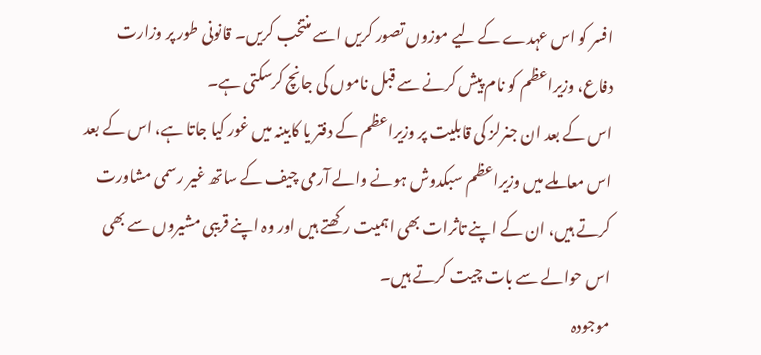افسر کو اس عہدے کے لیے موزوں تصور کریں اسے منتخب کریں۔ قانونی طور پر وزارت دفاع، وزیراعظم کو نام پیش کرنے سے قبل ناموں کی جانچ کرسکتی ہے۔
اس کے بعد ان جنرلز کی قابلیت پر وزیراعظم کے دفتر یا کابینہ میں غور کیا جاتا ہے، اس کے بعد اس معاملے میں وزیراعظم سبکدوش ہونے والے آرمی چیف کے ساتھ غیر رسمی مشاورت کرتے ہیں، ان کے اپنے تاثرات بھی اہمیت رکھتے ہیں اور وہ اپنے قریبی مشیروں سے بھی اس حوالے سے بات چیت کرتے ہیں۔
موجودہ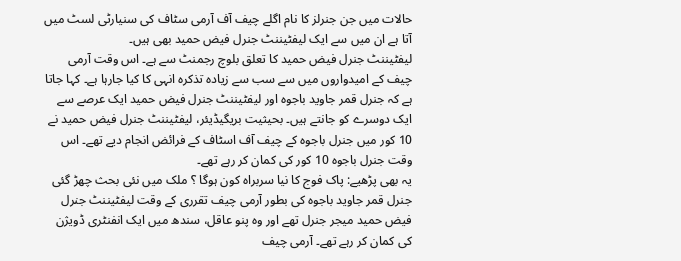حالات میں جن جنرلز کا نام اگلے چیف آف آرمی سٹاف کی سنیارٹی لسٹ میں آتا ہے ان میں سے ایک لیفٹیننٹ جنرل فیض حمید بھی ہیں۔
لیفٹیننٹ جنرل فیض حمید کا تعلق بلوچ رجمنٹ سے ہے۔ اس وقت آرمی چیف کے امیدواروں میں سے سب سے زیادہ تذکرہ انہی کا کیا جارہا ہے۔ کہا جاتا ہے کہ جنرل قمر جاوید باجوہ اور لیفٹیننٹ جنرل فیض حمید ایک عرصے سے ایک دوسرے کو جانتے ہیں۔ بحیثیت بریگیڈیئر، لیفٹیننٹ جنرل فیض حمید نے 10 کور میں جنرل باجوہ کے چیف آف اسٹاف کے فرائض انجام دیے تھے۔ اس وقت جنرل باجوہ 10 کور کی کمان کر رہے تھے۔
یہ بھی پڑھیے: پاک فوج کا نیا سربراہ کون ہوگا ؟ ملک میں نئی بحث چھڑ گئی
جنرل قمر جاوید باجوہ کی بطور آرمی چیف تقرری کے وقت لیفٹیننٹ جنرل فیض حمید میجر جنرل تھے اور وہ پنو عاقل، سندھ میں ایک انفنٹری ڈویژن کی کمان کر رہے تھے۔ آرمی چیف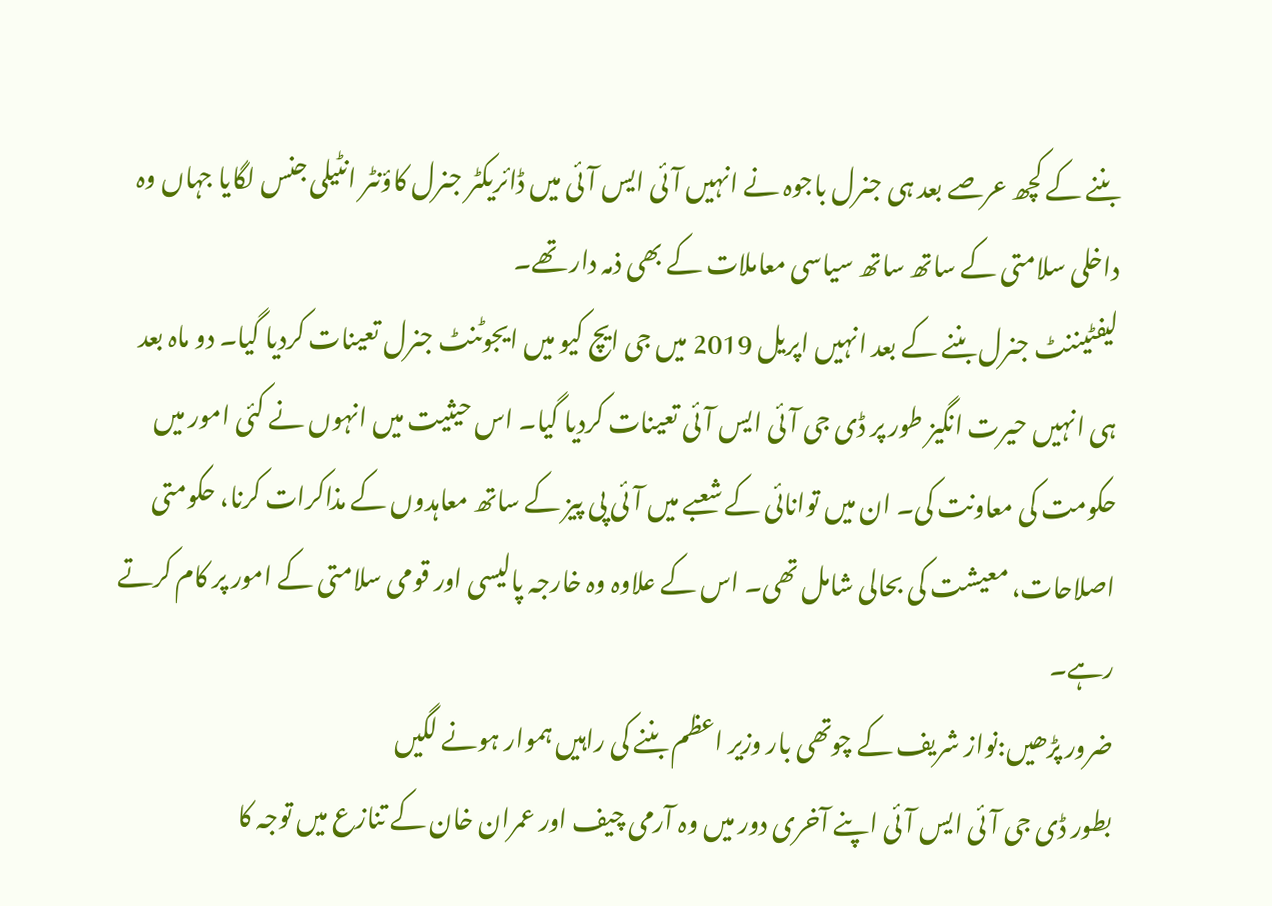بننے کے کچھ عرصے بعد ہی جنرل باجوہ نے انہیں آئی ایس آئی میں ڈائریکٹر جنرل کاؤنٹر انٹیلی جنس لگایا جہاں وہ داخلی سلامتی کے ساتھ ساتھ سیاسی معاملات کے بھی ذمہ دار تھے۔
لیفٹیننٹ جنرل بننے کے بعد انہیں اپریل 2019 میں جی ایچ کیو میں ایجوٹنٹ جنرل تعینات کردیا گیا۔ دو ماہ بعد ہی انہیں حیرت انگیز طور پر ڈی جی آئی ایس آئی تعینات کردیا گیا۔ اس حیثیت میں انہوں نے کئی امور میں حکومت کی معاونت کی۔ ان میں توانائی کے شعبے میں آئی پی پیز کے ساتھ معاہدوں کے مذاکرات کرنا، حکومتی اصلاحات، معیشت کی بحالی شامل تھی۔ اس کے علاوہ وہ خارجہ پالیسی اور قومی سلامتی کے امور پر کام کرتے رہے۔
ضرور پڑھیں:نواز شریف کے چوتھی بار وزیر اعظم بننے کی راہیں ہموار ہونے لگیں
بطور ڈی جی آئی ایس آئی اپنے آخری دور میں وہ آرمی چیف اور عمران خان کے تنازع میں توجہ کا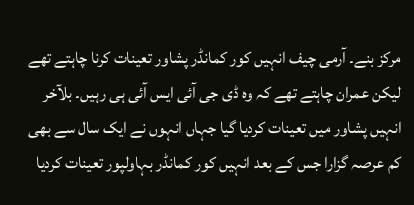مرکز بنے۔ آرمی چیف انہیں کور کمانڈر پشاور تعینات کرنا چاہتے تھے لیکن عمران چاہتے تھے کہ وہ ڈی جی آئی ایس آئی ہی رہیں۔ بلآخر انہیں پشاور میں تعینات کردیا گیا جہاں انہوں نے ایک سال سے بھی کم عرصہ گزارا جس کے بعد انہیں کور کمانڈر بہاولپور تعینات کردیا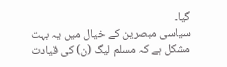گیا۔
سیاسی مبصرین کے خیال میں یہ بہت مشکل ہے کہ مسلم لیگ (ن) کی قیادت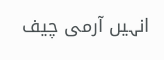انہیں آرمی چیف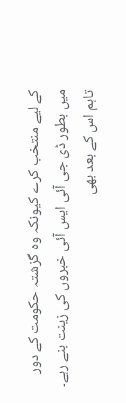کے لیے منتخب کرے کیونکہ وہ گزشتہ حکومت کے دور میں بطور ڈی جی آئی ایس آئی خبروں کی زینت بنے رہے۔ تاہم اس کے بعد بھی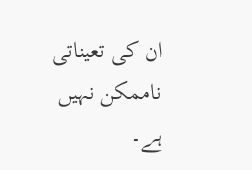ان کی تعیناتی ناممکن نہیں ہے۔